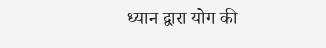ध्यान द्वारा योग की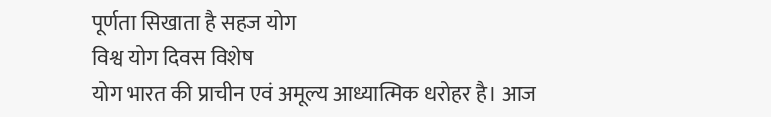पूर्णता सिखाता है सहज योग
विश्व योग दिवस विशेष
योग भारत की प्राचीन एवं अमूल्य आध्यात्मिक धरोहर है। आज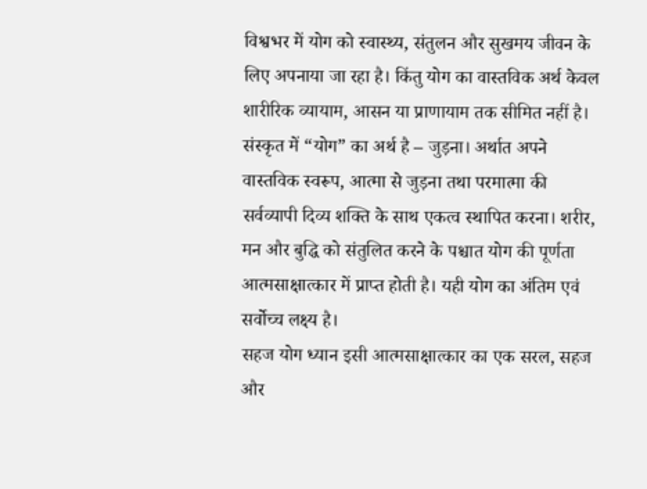विश्वभर में योग को स्वास्थ्य, संतुलन और सुखमय जीवन के लिए अपनाया जा रहा है। किंतु योग का वास्तविक अर्थ केवल शारीरिक व्यायाम, आसन या प्राणायाम तक सीमित नहीं है। संस्कृत में “योग” का अर्थ है – जुड़ना। अर्थात अपने वास्तविक स्वरूप, आत्मा से जुड़ना तथा परमात्मा की सर्वव्यापी दिव्य शक्ति के साथ एकत्व स्थापित करना। शरीर, मन और बुद्धि को संतुलित करने के पश्चात योग की पूर्णता आत्मसाक्षात्कार में प्राप्त होती है। यही योग का अंतिम एवं सर्वोच्च लक्ष्य है।
सहज योग ध्यान इसी आत्मसाक्षात्कार का एक सरल, सहज और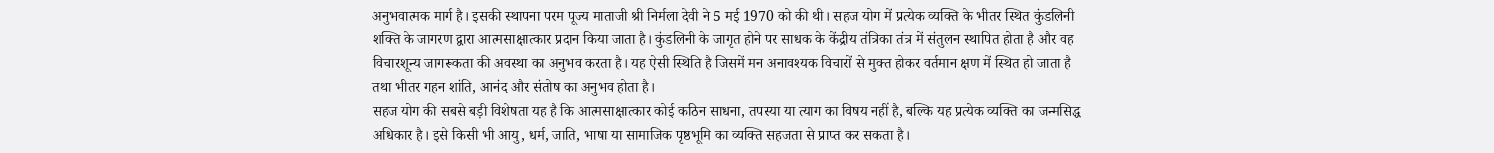अनुभवात्मक मार्ग है। इसकी स्थापना परम पूज्य माताजी श्री निर्मला देवी ने 5 मई 1970 को की थी। सहज योग में प्रत्येक व्यक्ति के भीतर स्थित कुंडलिनी शक्ति के जागरण द्वारा आत्मसाक्षात्कार प्रदान किया जाता है। कुंडलिनी के जागृत होने पर साधक के केंद्रीय तंत्रिका तंत्र में संतुलन स्थापित होता है और वह विचारशून्य जागरूकता की अवस्था का अनुभव करता है। यह ऐसी स्थिति है जिसमें मन अनावश्यक विचारों से मुक्त होकर वर्तमान क्षण में स्थित हो जाता है तथा भीतर गहन शांति, आनंद और संतोष का अनुभव होता है।
सहज योग की सबसे बड़ी विशेषता यह है कि आत्मसाक्षात्कार कोई कठिन साधना, तपस्या या त्याग का विषय नहीं है, बल्कि यह प्रत्येक व्यक्ति का जन्मसिद्ध अधिकार है। इसे किसी भी आयु, धर्म, जाति, भाषा या सामाजिक पृष्ठभूमि का व्यक्ति सहजता से प्राप्त कर सकता है।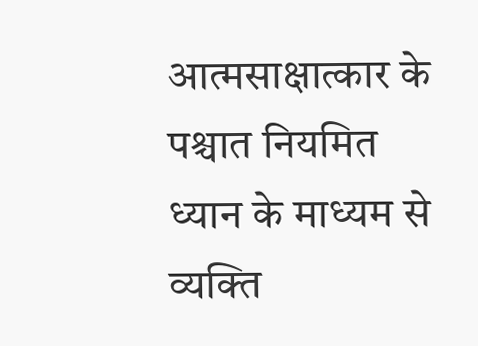आत्मसाक्षात्कार के पश्चात नियमित ध्यान के माध्यम से व्यक्ति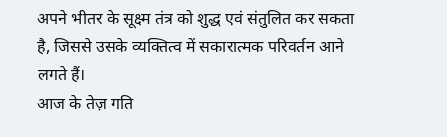अपने भीतर के सूक्ष्म तंत्र को शुद्ध एवं संतुलित कर सकता है, जिससे उसके व्यक्तित्व में सकारात्मक परिवर्तन आने लगते हैं।
आज के तेज़ गति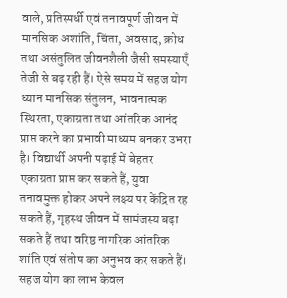वाले, प्रतिस्पर्धी एवं तनावपूर्ण जीवन में मानसिक अशांति, चिंता, अवसाद, क्रोध तथा असंतुलित जीवनशैली जैसी समस्याएँ तेजी से बढ़ रही हैं। ऐसे समय में सहज योग ध्यान मानसिक संतुलन, भावनात्मक स्थिरता, एकाग्रता तथा आंतरिक आनंद प्राप्त करने का प्रभावी माध्यम बनकर उभरा है। विद्यार्थी अपनी पढ़ाई में बेहतर एकाग्रता प्राप्त कर सकते हैं, युवा तनावमुक्त होकर अपने लक्ष्य पर केंद्रित रह सकते हैं, गृहस्थ जीवन में सामंजस्य बढ़ा सकते हैं तथा वरिष्ठ नागरिक आंतरिक शांति एवं संतोष का अनुभव कर सकते हैं।
सहज योग का लाभ केवल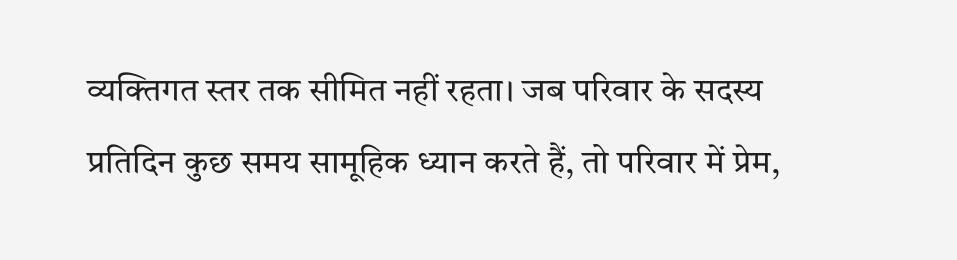व्यक्तिगत स्तर तक सीमित नहीं रहता। जब परिवार के सदस्य प्रतिदिन कुछ समय सामूहिक ध्यान करते हैं, तो परिवार में प्रेम,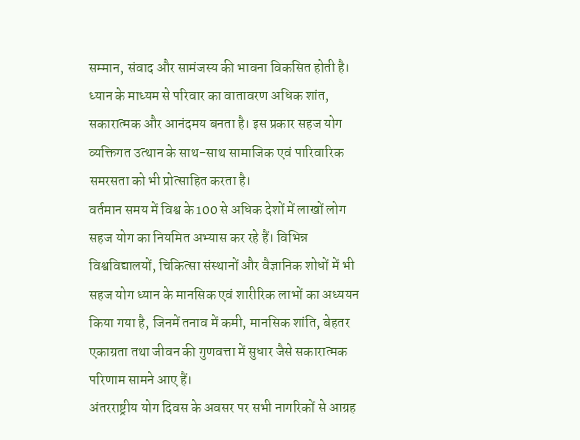सम्मान, संवाद और सामंजस्य की भावना विकसित होती है। ध्यान के माध्यम से परिवार का वातावरण अधिक शांत, सकारात्मक और आनंदमय बनता है। इस प्रकार सहज योग व्यक्तिगत उत्थान के साथ-साथ सामाजिक एवं पारिवारिक समरसता को भी प्रोत्साहित करता है।
वर्तमान समय में विश्व के 100 से अधिक देशों में लाखों लोग सहज योग का नियमित अभ्यास कर रहे हैं। विभिन्न विश्वविद्यालयों, चिकित्सा संस्थानों और वैज्ञानिक शोधों में भी सहज योग ध्यान के मानसिक एवं शारीरिक लाभों का अध्ययन किया गया है, जिनमें तनाव में कमी, मानसिक शांति, बेहतर एकाग्रता तथा जीवन की गुणवत्ता में सुधार जैसे सकारात्मक परिणाम सामने आए हैं।
अंतरराष्ट्रीय योग दिवस के अवसर पर सभी नागरिकों से आग्रह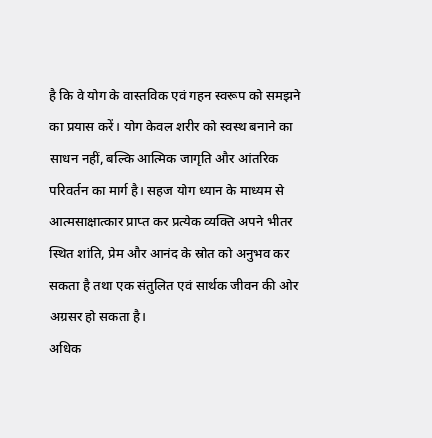है कि वे योग के वास्तविक एवं गहन स्वरूप को समझने का प्रयास करें। योग केवल शरीर को स्वस्थ बनाने का साधन नहीं, बल्कि आत्मिक जागृति और आंतरिक परिवर्तन का मार्ग है। सहज योग ध्यान के माध्यम से आत्मसाक्षात्कार प्राप्त कर प्रत्येक व्यक्ति अपने भीतर स्थित शांति, प्रेम और आनंद के स्रोत को अनुभव कर सकता है तथा एक संतुलित एवं सार्थक जीवन की ओर अग्रसर हो सकता है।
अधिक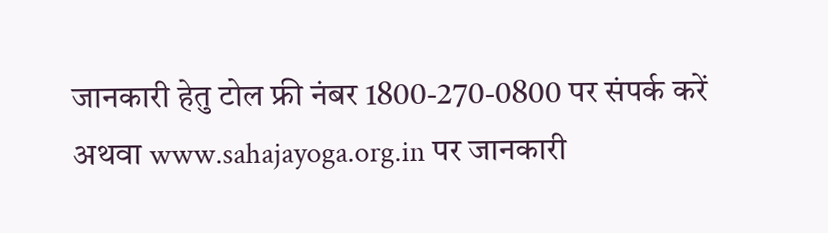जानकारी हेतु टोल फ्री नंबर 1800-270-0800 पर संपर्क करें अथवा www.sahajayoga.org.in पर जानकारी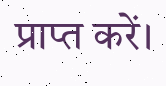प्राप्त करें।